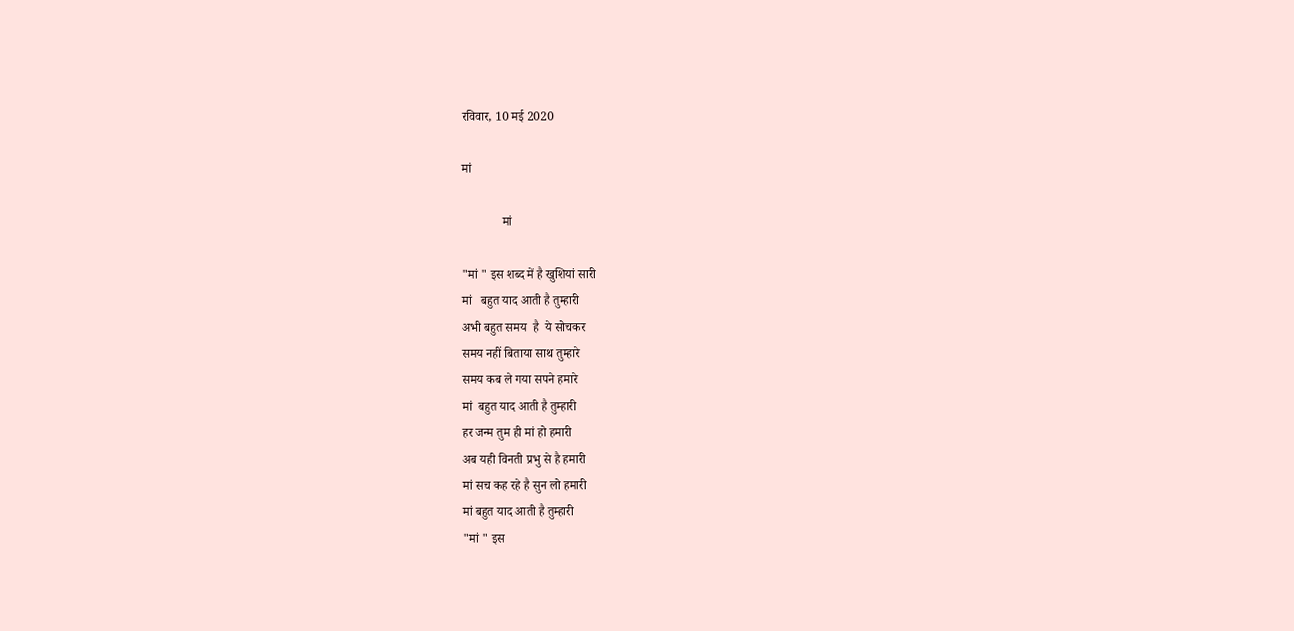रविवार, 10 मई 2020

मां

             मां

"मां " इस शब्द में है खुशियां सारी
मां   बहुत याद आती है तुम्हारी
अभी बहुत समय  है  ये सोचकर
समय नहीं बिताया साथ तुम्हारे
समय कब ले गया सपने हमारे
मां  बहुत याद आती है तुम्हारी
हर जन्म तुम ही मां हो हमारी
अब यही विनती प्रभु से है हमारी
मां सच कह रहे है सुन लो हमारी
मां बहुत याद आती है तुम्हारी
"मां " इस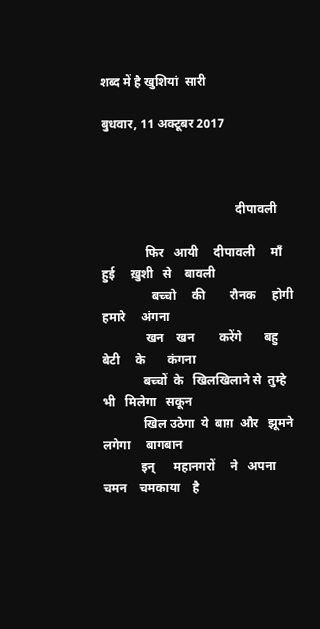शब्द में है खुशियां  सारी

बुधवार, 11 अक्टूबर 2017



                                           दीपावली

              फिर   आयी     दीपावली     माँ     हुई     ख़ुशी   से    बावली
                बच्चो     की        रौनक     होगी        हमारे     अंगना
              खन    खन        करेंगे       बहु    बेटी     के       कंगना
             बच्चों  के   खिलखिलाने से  तुम्हे   भी   मिलेगा   सकून
             खिल उठेगा  ये  बाग़  और   झूमने   लगेगा     बागबान
            इन्      महानगरों     ने   अपना  चमन    चमकाया    है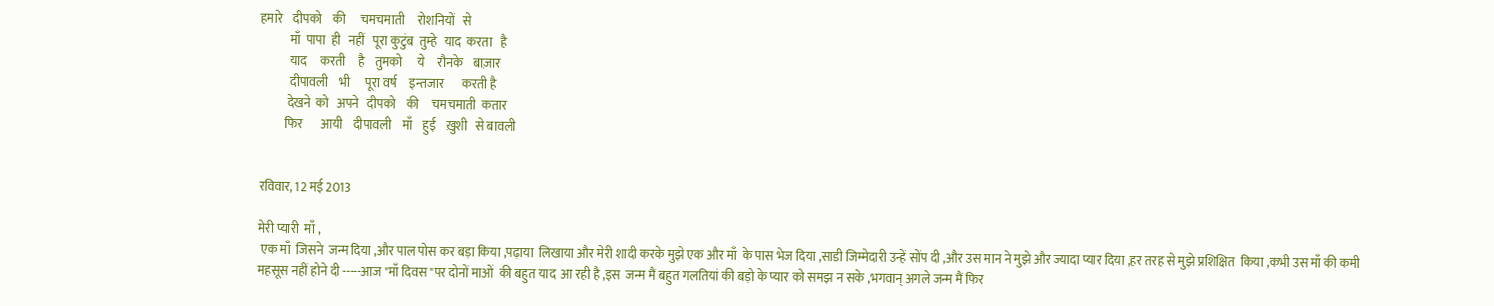हमारे    दीपको    की      चमचमाती     रोशनियों   से
            माँ  पापा  ही   नहीं   पूरा कुटुंब  तुम्हे   याद  करता   है
            याद     करती     है    तुमको      ये     रौनके    बाज़ार
            दीपावली    भी      पूरा वर्ष     इन्तजार       करती है
           देखने  को   अपने   दीपको    की     चमचमाती  कतार
          फिर       आयी    दीपावली    माँ    हुई    ख़ुशी   से बावली


रविवार, 12 मई 2013

मेरी प्यारी  माँ ,
 एक माँ  जिसने  जन्म दिया ,और पाल पोस कर बड़ा किया ,पढ़ाया  लिखाया और मेरी शादी करके मुझे एक और माँ  के पास भेज दिया ,साडी जिम्मेदारी उन्हें सोंप दी ,और उस मान ने मुझे और ज्यादा प्यार दिया ,हर तरह से मुझे प्रशिक्षित  किया ,कभी उस माँ की कमी महसूस नहीं होने दी -----आज "माँ दिवस "पर दोनों माओं  की बहुत याद  आ रही है ,इस  जन्म मैं बहुत गलतियां की बड़ो के प्यार को समझ न सके ,भगवान् अगले जन्म मैं फिर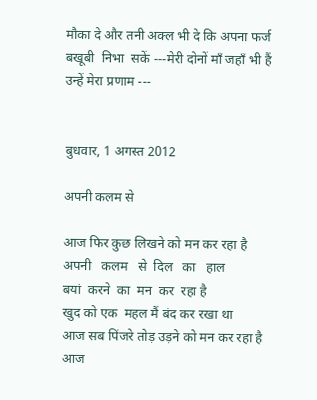मौका दे और तनी अक्ल भी दे कि अपना फर्ज बखूबी  निभा  सकें ---मेरी दोनों माँ जहाँ भी हैं उन्हें मेरा प्रणाम ---


बुधवार, 1 अगस्त 2012

अपनी कलम से

आज फिर कुछ लिखने को मन कर रहा है
अपनी   कलम   से  दिल   का   हाल
बयां  करने  का  मन  कर  रहा है
खुद को एक  महल मैं बंद कर रखा था
आज सब पिंजरे तोड़ उड़ने को मन कर रहा है
आज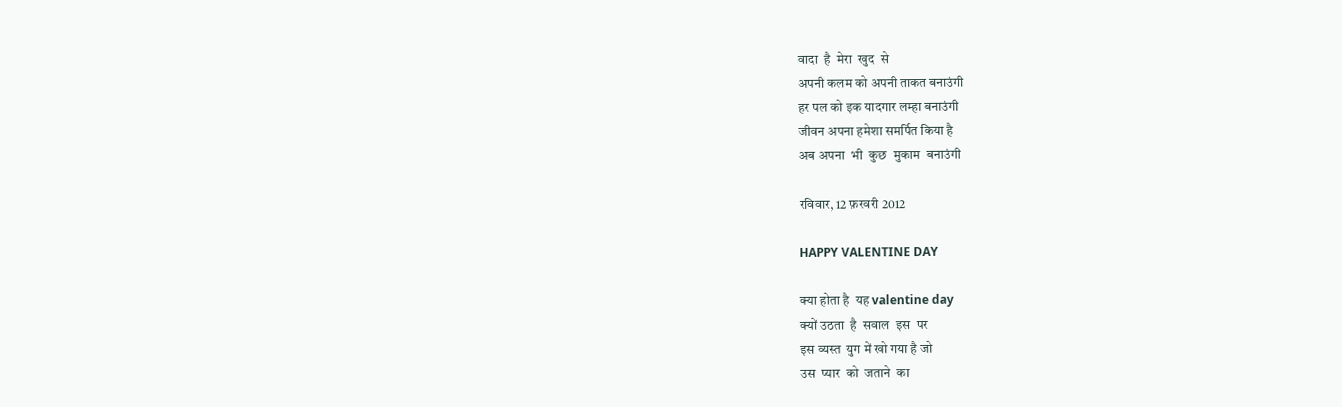वादा  है  मेरा  खुद  से
अपनी कलम को अपनी ताकत बनाउंगी
हर पल को इक यादगार लम्हा बनाउंगी
जीवन अपना हमेशा समर्पित किया है
अब अपना  भी  कुछ  मुकाम  बनाउंगी

रविवार, 12 फ़रवरी 2012

HAPPY VALENTINE DAY

क्या होता है  यह valentine day
क्यों उठता  है  सवाल  इस  पर
इस व्यस्त  युग में खो गया है जो
उस  प्यार  को  जताने  का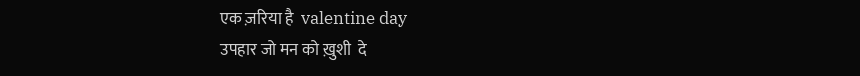एक ज़रिया है  valentine day
उपहार जो मन को ख़ुशी  दे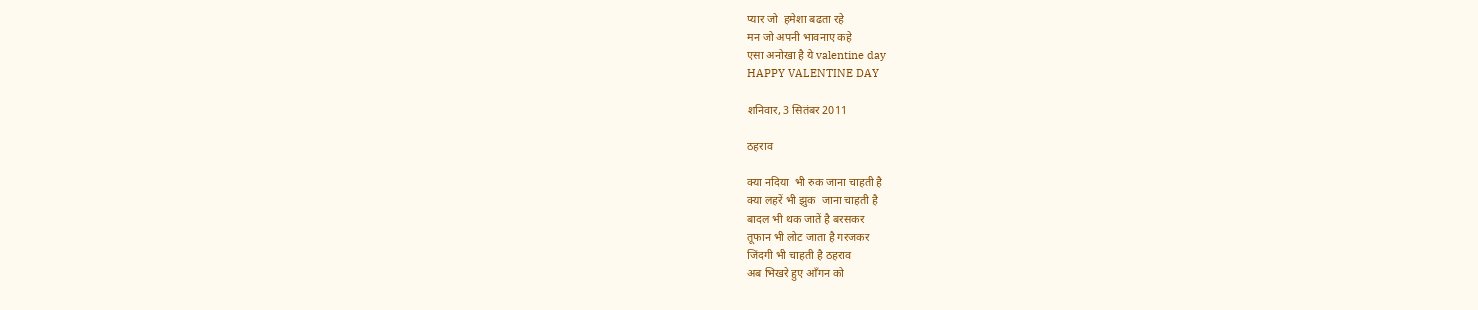प्यार जो  हमेशा बढता रहे
मन जो अपनी भावनाए कहे
एसा अनोखा है ये valentine day
HAPPY VALENTINE DAY

शनिवार, 3 सितंबर 2011

ठहराव

क्या नदिया  भी रुक जाना चाहती है
क्या लहरें भी झुक  जाना चाहती है
बादल भी थक जातें है बरसकर
तूफान भी लोट जाता है गरजकर
जिंदगी भी चाहती है ठहराव
अब भिखरे हुए आँगन को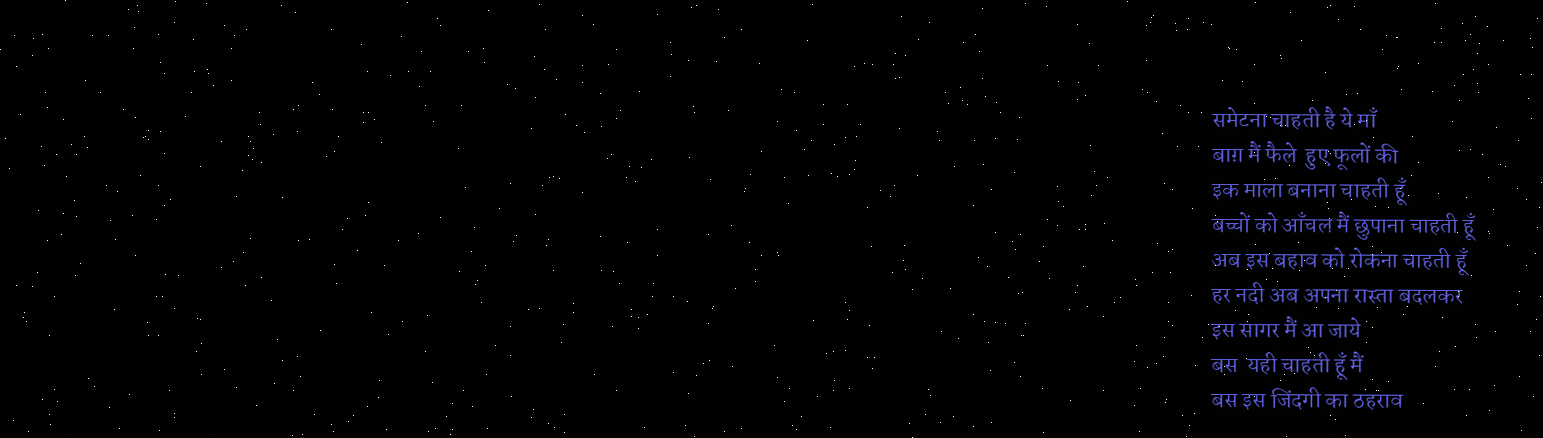समेटना चाहती है ये माँ
बाग़ मैं फैले  हुए फूलों की
इक माला बनाना चाहती हूँ
बच्चों को आँचल मैं छुपाना चाहती हूँ
अब इस बहाव को रोकना चाहती हूँ
हर नदी अब अपना रास्ता बदलकर
इस सागर मैं आ जाये
बस  यही चाहती हूँ मैं
बस इस जिंदगी का ठहराव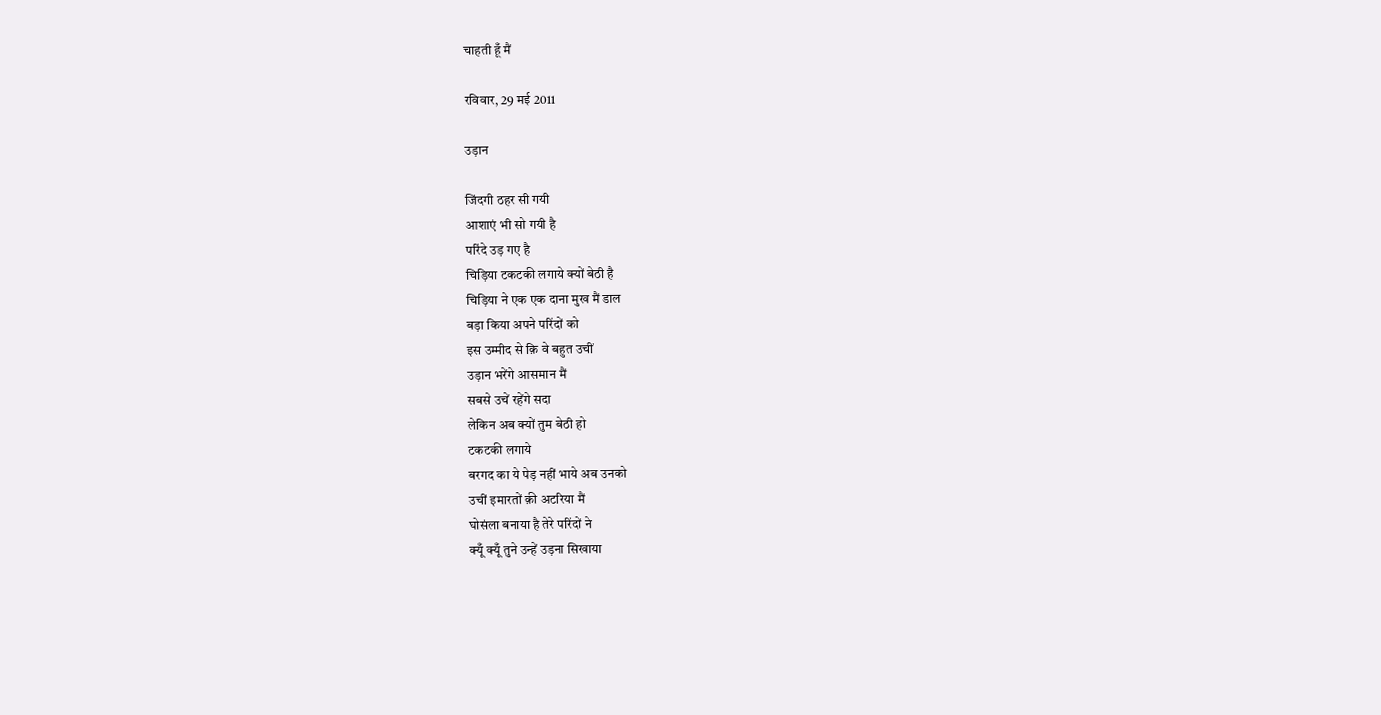चाहती हूँ मैं

रविवार, 29 मई 2011

उड़ान

जिंदगी ठहर सी गयी
आशाएं भी सो गयी है
परिंदे उड़ गए है
चिड़िया टकटकी लगाये क्यों बेठी है
चिड़िया ने एक एक दाना मुख मैं डाल
बड़ा किया अपने परिंदों को
इस उम्मीद से क़ि वे बहुत उचीं
उड़ान भरेंगे आसमान मैं
सबसे उचें रहेंगे सदा
लेकिन अब क्यों तुम बेठी हो
टकटकी लगाये
बरगद का ये पेड़ नहीं भाये अब उनको
उचीं इमारतों क़ी अटरिया मैं
घोसंला बनाया है तेरे परिंदों ने
क्यूँ क्यूँ तुने उन्हें उड़ना सिखाया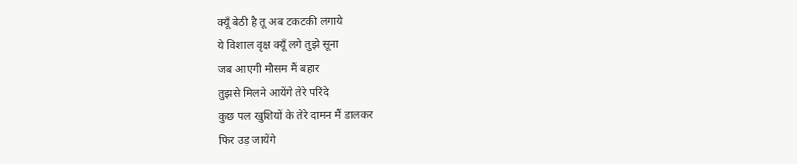क्यूँ बेठी है तू अब टकटकी लगाये
ये विशाल वृक्ष क्यूँ लगे तुझे सूना
जब आएगी मौसम मैं बहार
तुझसे मिलने आयेंगे तेरे परिंदे
कुछ पल खुशियों के तेरे दामन मैं डालकर
फिर उड़ जायेंगे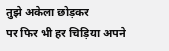तुझे अकेला छोड़कर
पर फिर भी हर चिड़िया अपने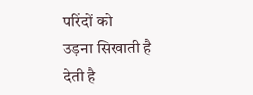परिंदों को
उड़ना सिखाती है
देती है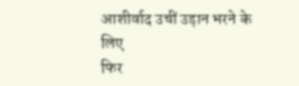आशीर्वाद उचीं उड़ान भरने के लिए
फिर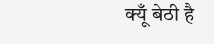क्यूँ बेठी है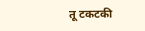तू टकटकी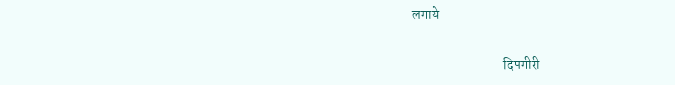लगाये

                                 दिपगीरी